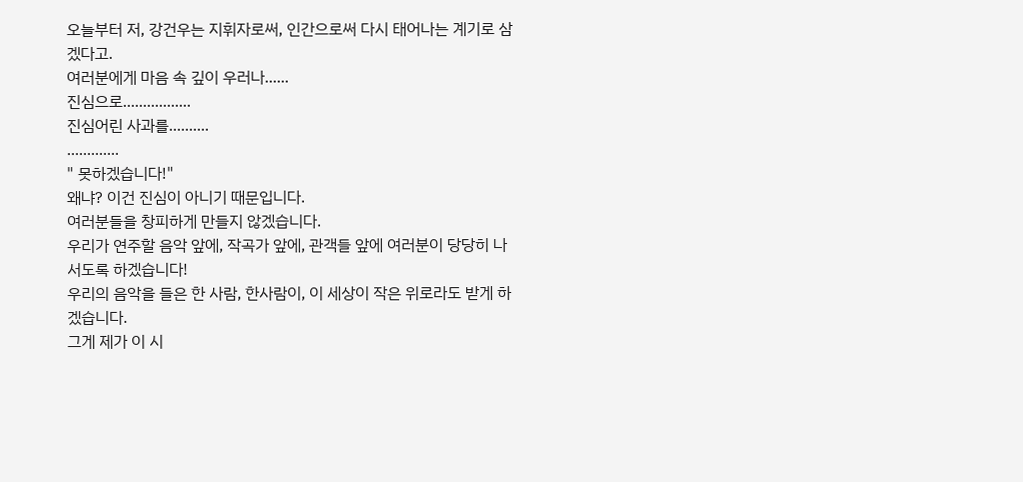오늘부터 저, 강건우는 지휘자로써, 인간으로써 다시 태어나는 계기로 삼겠다고.
여러분에게 마음 속 깊이 우러나......
진심으로.................
진심어린 사과를..........
.............
" 못하겠습니다!"
왜냐? 이건 진심이 아니기 때문입니다.
여러분들을 창피하게 만들지 않겠습니다.
우리가 연주할 음악 앞에, 작곡가 앞에, 관객들 앞에 여러분이 당당히 나서도록 하겠습니다!
우리의 음악을 들은 한 사람, 한사람이, 이 세상이 작은 위로라도 받게 하겠습니다.
그게 제가 이 시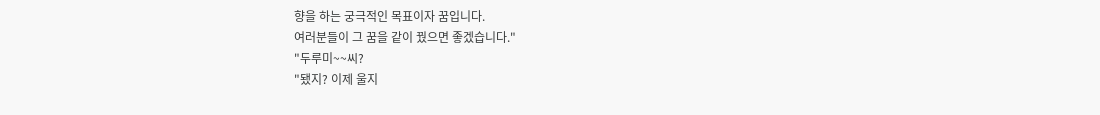향을 하는 궁극적인 목표이자 꿈입니다.
여러분들이 그 꿈을 같이 꿨으면 좋겠습니다."
"두루미~~씨?
"됐지? 이제 울지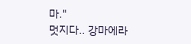마."
멋지다.. 강마에라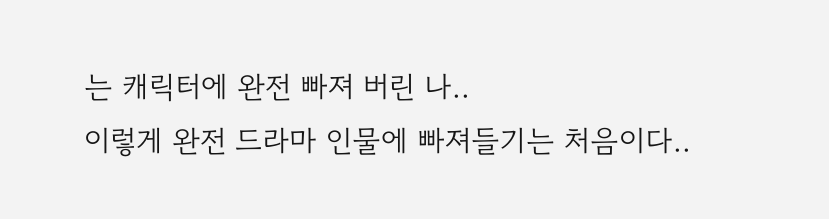는 캐릭터에 완전 빠져 버린 나..
이렇게 완전 드라마 인물에 빠져들기는 처음이다..